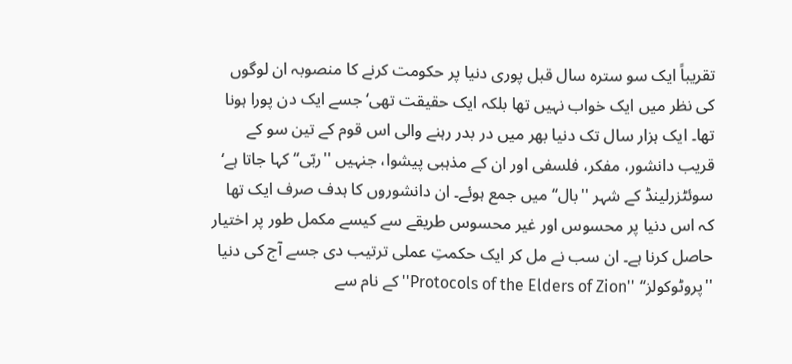تقریباً ایک سو سترہ سال قبل پوری دنیا پر حکومت کرنے کا منصوبہ ان لوگوں کی نظر میں ایک خواب نہیں تھا بلکہ ایک حقیقت تھی‘ جسے ایک دن پورا ہونا تھا۔ ایک ہزار سال تک دنیا بھر میں در بدر رہنے والی اس قوم کے تین سو کے قریب دانشور، مفکر، فلسفی اور ان کے مذہبی پیشوا، جنہیں ''ربّی‘‘ کہا جاتا ہے‘ سوئٹزرلینڈ کے شہر ''بال‘‘ میں جمع ہوئے۔ ان دانشوروں کا ہدف صرف ایک تھا کہ اس دنیا پر محسوس اور غیر محسوس طریقے سے کیسے مکمل طور پر اختیار حاصل کرنا ہے۔ ان سب نے مل کر ایک حکمتِ عملی ترتیب دی جسے آج کی دنیا ''پروٹوکولز‘‘ ''Protocols of the Elders of Zion'' کے نام سے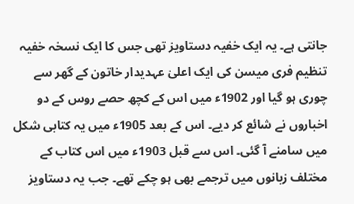جانتی ہے۔ یہ ایک خفیہ دستاویز تھی جس کا ایک نسخہ خفیہ تنظیم فری میسن کی ایک اعلیٰ عہدیدار خاتون کے گھر سے چوری ہو گیا اور 1902ء میں اس کے کچھ حصے روس کے دو اخباروں نے شائع کر دیے۔ اس کے بعد 1905ء میں یہ کتابی شکل میں سامنے آ گئی۔ اس سے قبل 1903ء میں اس کتاب کے مختلف زبانوں میں ترجمے بھی ہو چکے تھے۔ جب یہ دستاویز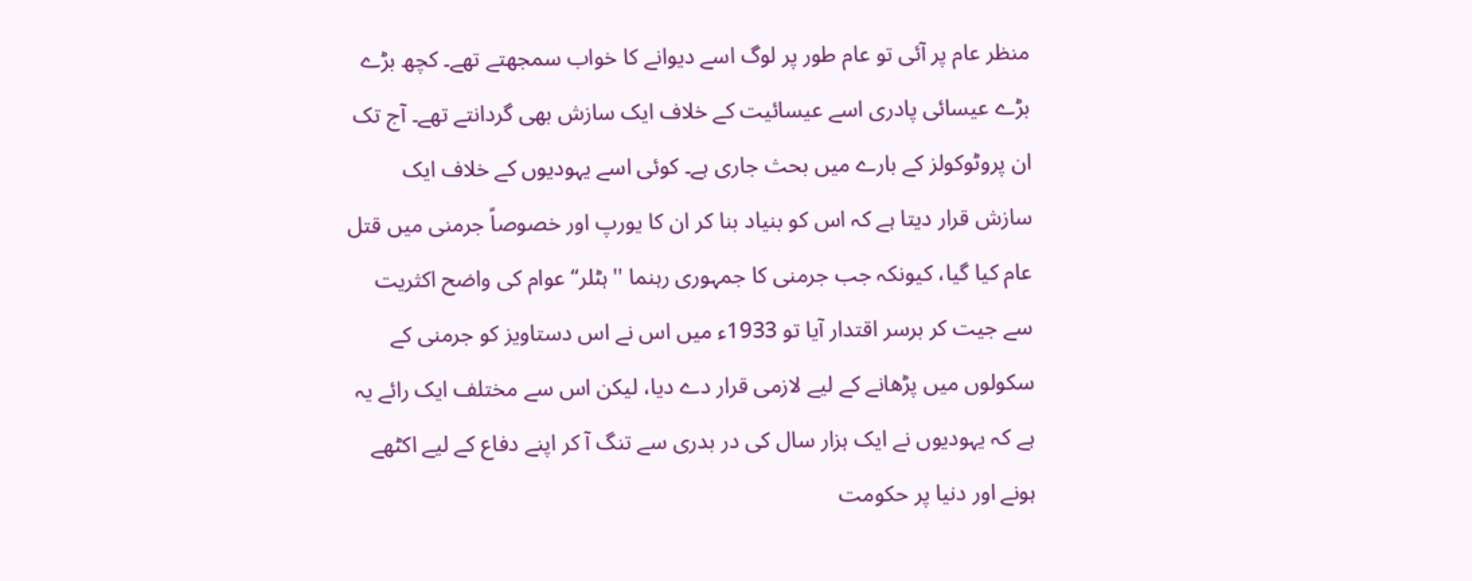منظر عام پر آئی تو عام طور پر لوگ اسے دیوانے کا خواب سمجھتے تھے۔ کچھ بڑے بڑے عیسائی پادری اسے عیسائیت کے خلاف ایک سازش بھی گردانتے تھے۔ آج تک ان پروٹوکولز کے بارے میں بحث جاری ہے۔ کوئی اسے یہودیوں کے خلاف ایک سازش قرار دیتا ہے کہ اس کو بنیاد بنا کر ان کا یورپ اور خصوصاً جرمنی میں قتل عام کیا گیا، کیونکہ جب جرمنی کا جمہوری رہنما ''ہٹلر‘‘ عوام کی واضح اکثریت سے جیت کر برسر اقتدار آیا تو 1933ء میں اس نے اس دستاویز کو جرمنی کے سکولوں میں پڑھانے کے لیے لازمی قرار دے دیا، لیکن اس سے مختلف ایک رائے یہ ہے کہ یہودیوں نے ایک ہزار سال کی در بدری سے تنگ آ کر اپنے دفاع کے لیے اکٹھے ہونے اور دنیا پر حکومت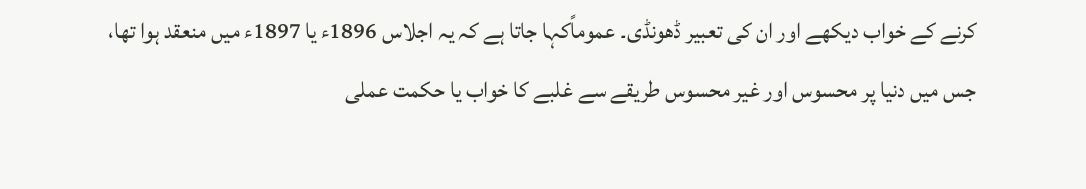کرنے کے خواب دیکھے اور ان کی تعبیر ڈھونڈی۔ عموماًکہا جاتا ہے کہ یہ اجلاس 1896ء یا 1897ء میں منعقد ہوا تھا، جس میں دنیا پر محسوس اور غیر محسوس طریقے سے غلبے کا خواب یا حکمت عملی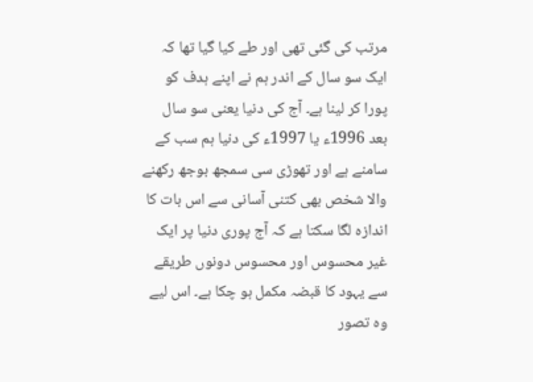مرتب کی گئی تھی اور طے کیا گیا تھا کہ ایک سو سال کے اندر ہم نے اپنے ہدف کو پورا کر لینا ہے۔ آج کی دنیا یعنی سو سال بعد 1996ء یا 1997ء کی دنیا ہم سب کے سامنے ہے اور تھوڑی سی سمجھ بوجھ رکھنے والا شخص بھی کتنی آسانی سے اس بات کا اندازہ لگا سکتا ہے کہ آج پوری دنیا پر ایک غیر محسوس اور محسوس دونوں طریقے سے یہود کا قبضہ مکمل ہو چکا ہے۔ اس لیے وہ تصور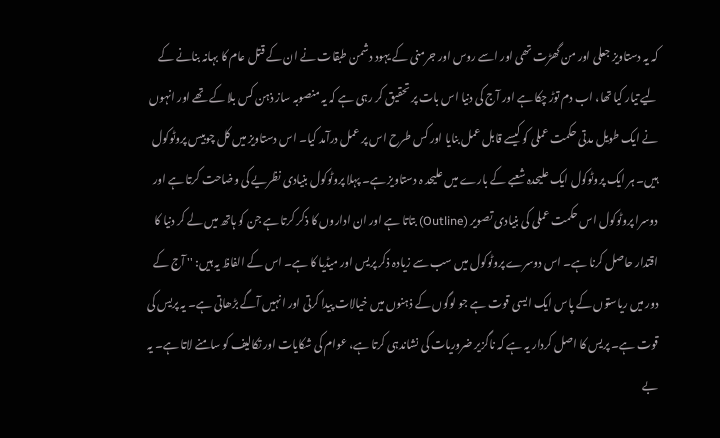کہ یہ دستاویز جعلی اور من گھڑت تھی اور اسے روس اور جرمنی کے یہود دشمن طبقات نے ان کے قتل عام کا بہانہ بنانے کے لیے تیار کیا تھا، اب دم توڑ چکا ہے اور آج کی دنیا اس بات پر تحقیق کر رہی ہے کہ یہ منصوبہ ساز ذہن کس بلا کے تھے اور انہوں نے ایک طویل مدتی حکمت عملی کو کیسے قابل عمل بنایا اور کس طرح اس پر عمل درآمد کیا۔ اس دستاویز میں کل چوبیس پروٹوکول ہیں۔ ہر ایک پروٹوکول ایک علیحدہ شعبے کے بارے میں علیحد ہ دستاویز ہے۔ پہلا پروٹوکول بنیادی نظریے کی وضاحت کرتا ہے اور دوسرا پروٹوکول اس حکمت عملی کی بنیادی تصویر (Outline) بتاتا ہے اور ان اداروں کا ذکر کرتا ہے جن کو ہاتھ میں لے کر دنیا کا اقتدار حاصل کرنا ہے۔ اس دوسرے پروٹوکول میں سب سے زیادہ ذکر پریس اور میڈیا کا ہے۔ اس کے الفاظ یہ ہیں: '' آج کے دور میں ریاستوں کے پاس ایک ایسی قوت ہے جو لوگوں کے ذہنوں میں خیالات پیدا کرتی اور انہیں آگے بڑھاتی ہے۔ یہ پریس کی قوت ہے۔ پریس کا اصل کردار یہ ہے کہ ناگزیر ضروریات کی نشاندہی کرتا ہے، عوام کی شکایات اور تکالیف کو سامنے لاتا ہے۔ یہ بے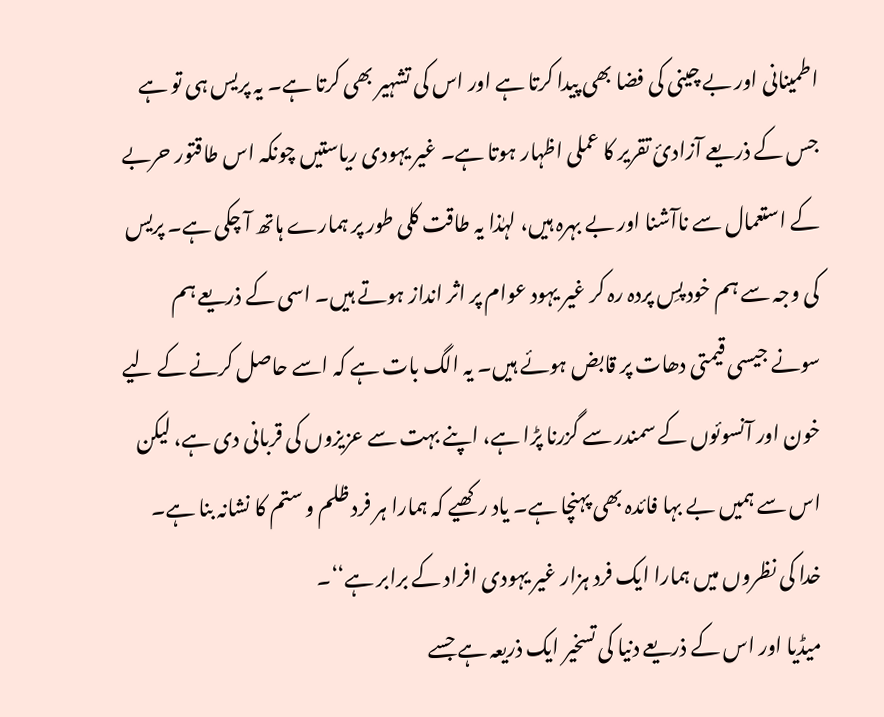اطمینانی اور بے چینی کی فضا بھی پیدا کرتا ہے اور اس کی تشہیر بھی کرتا ہے۔ یہ پریس ہی تو ہے جس کے ذریعے آزادیٔ تقریر کا عملی اظہار ہوتا ہے۔ غیر یہودی ریاستیں چونکہ اس طاقتور حربے کے استعمال سے ناآشنا اور بے بہرہ ہیں، لہٰذا یہ طاقت کلی طور پر ہمارے ہاتھ آ چکی ہے۔ پریس کی وجہ سے ہم خود پسِ پردہ رہ کر غیر یہود عوام پر اثر انداز ہوتے ہیں۔ اسی کے ذریعے ہم سونے جیسی قیمتی دھات پر قابض ہوئے ہیں۔ یہ الگ بات ہے کہ اسے حاصل کرنے کے لیے خون اور آنسوئوں کے سمندر سے گزرنا پڑا ہے، اپنے بہت سے عزیزوں کی قربانی دی ہے، لیکن اس سے ہمیں بے بہا فائدہ بھی پہنچا ہے۔ یاد رکھیے کہ ہمارا ہر فرد ظلم و ستم کا نشانہ بنا ہے۔ خدا کی نظروں میں ہمارا ایک فرد ہزار غیر یہودی افراد کے برابر ہے‘‘۔
میڈیا اور اس کے ذریعے دنیا کی تسخیر ایک ذریعہ ہے جسے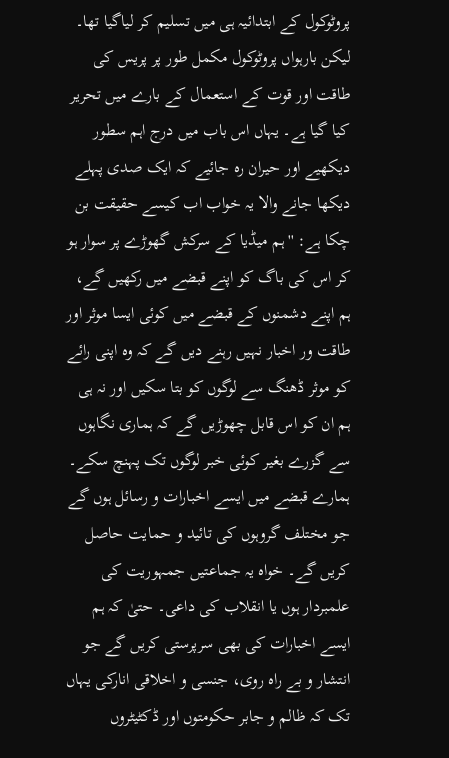پروٹوکول کے ابتدائیہ ہی میں تسلیم کر لیاگیا تھا۔ لیکن بارہواں پروٹوکول مکمل طور پر پریس کی طاقت اور قوت کے استعمال کے بارے میں تحریر کیا گیا ہے۔ یہاں اس باب میں درج اہم سطور دیکھیے اور حیران رہ جائیے کہ ایک صدی پہلے دیکھا جانے والا یہ خواب اب کیسے حقیقت بن چکا ہے: '' ہم میڈیا کے سرکش گھوڑے پر سوار ہو کر اس کی باگ کو اپنے قبضے میں رکھیں گے، ہم اپنے دشمنوں کے قبضے میں کوئی ایسا موثر اور طاقت ور اخبار نہیں رہنے دیں گے کہ وہ اپنی رائے کو موثر ڈھنگ سے لوگوں کو بتا سکیں اور نہ ہی ہم ان کو اس قابل چھوڑیں گے کہ ہماری نگاہوں سے گزرے بغیر کوئی خبر لوگوں تک پہنچ سکے۔ ہمارے قبضے میں ایسے اخبارات و رسائل ہوں گے جو مختلف گروہوں کی تائید و حمایت حاصل کریں گے۔ خواہ یہ جماعتیں جمہوریت کی علمبردار ہوں یا انقلاب کی داعی۔ حتیٰ کہ ہم ایسے اخبارات کی بھی سرپرستی کریں گے جو انتشار و بے راہ روی، جنسی و اخلاقی انارکی یہاں تک کہ ظالم و جابر حکومتوں اور ڈکٹیٹروں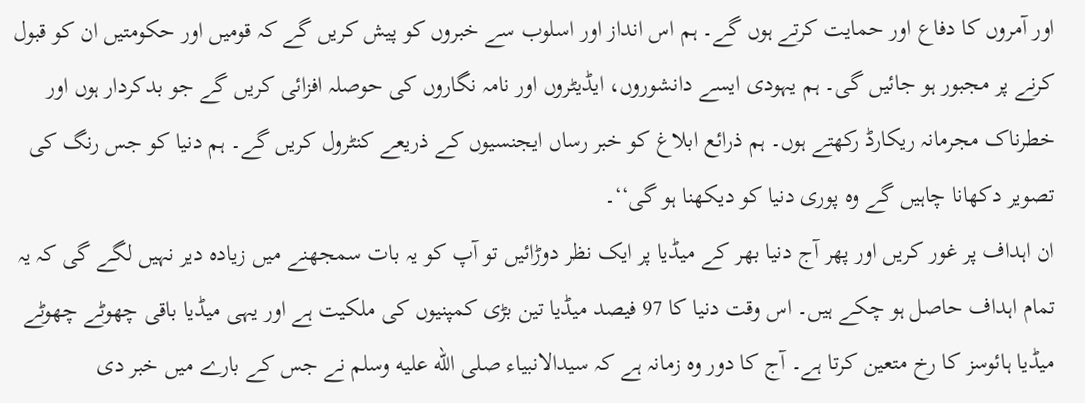اور آمروں کا دفاع اور حمایت کرتے ہوں گے۔ ہم اس انداز اور اسلوب سے خبروں کو پیش کریں گے کہ قومیں اور حکومتیں ان کو قبول کرنے پر مجبور ہو جائیں گی۔ ہم یہودی ایسے دانشوروں، ایڈیٹروں اور نامہ نگاروں کی حوصلہ افزائی کریں گے جو بدکردار ہوں اور خطرناک مجرمانہ ریکارڈ رکھتے ہوں۔ ہم ذرائع ابلاغ کو خبر رساں ایجنسیوں کے ذریعے کنٹرول کریں گے۔ ہم دنیا کو جس رنگ کی تصویر دکھانا چاہیں گے وہ پوری دنیا کو دیکھنا ہو گی‘‘۔
ان اہداف پر غور کریں اور پھر آج دنیا بھر کے میڈیا پر ایک نظر دوڑائیں تو آپ کو یہ بات سمجھنے میں زیادہ دیر نہیں لگے گی کہ یہ تمام اہداف حاصل ہو چکے ہیں۔ اس وقت دنیا کا 97 فیصد میڈیا تین بڑی کمپنیوں کی ملکیت ہے اور یہی میڈیا باقی چھوٹے چھوٹے میڈیا ہائوسز کا رخ متعین کرتا ہے۔ آج کا دور وہ زمانہ ہے کہ سیدالانبیاء صلى الله عليه وسلم نے جس کے بارے میں خبر دی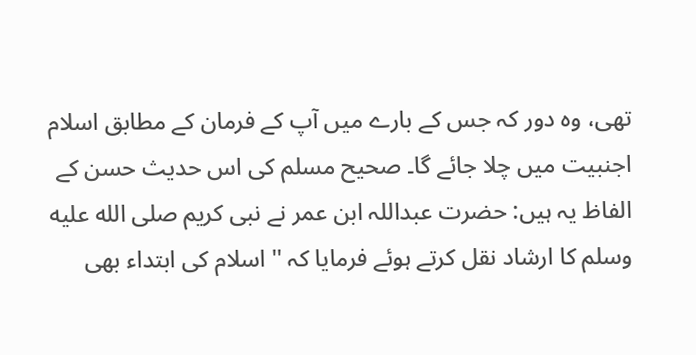تھی، وہ دور کہ جس کے بارے میں آپ کے فرمان کے مطابق اسلام اجنبیت میں چلا جائے گا۔ صحیح مسلم کی اس حدیث حسن کے الفاظ یہ ہیں: حضرت عبداللہ ابن عمر نے نبی کریم صلى الله عليه وسلم کا ارشاد نقل کرتے ہوئے فرمایا کہ '' اسلام کی ابتداء بھی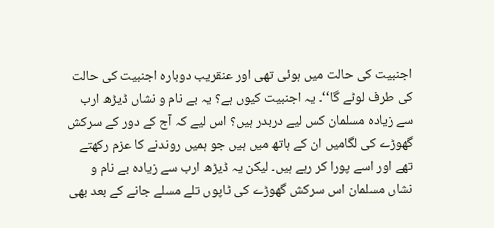اجنبیت کی حالت میں ہوئی تھی اور عنقریب دوبارہ اجنبیت کی حالت کی طرف لوٹے گا‘‘۔ یہ اجنبیت کیوں ہے؟ یہ بے نام و نشاں ڈیڑھ ارب سے زیادہ مسلمان کس لیے دربدر ہیں؟ اس لیے کہ آج کے دور کے سرکش گھوڑے کی لگامیں ان کے ہاتھ میں ہیں جو ہمیں روندنے کا عزم رکھتے تھے اور اسے پورا کر رہے ہیں۔ لیکن یہ ڈیڑھ ارب سے زیادہ بے نام و نشاں مسلمان اس سرکش گھوڑے کی ٹاپوں تلے مسلے جانے کے بعد بھی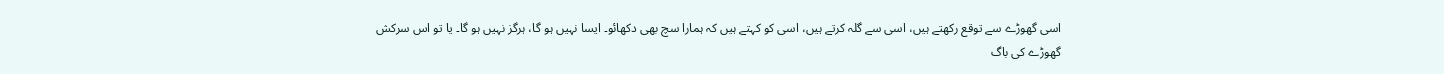اسی گھوڑے سے توقع رکھتے ہیں، اسی سے گلہ کرتے ہیں، اسی کو کہتے ہیں کہ ہمارا سچ بھی دکھائو۔ ایسا نہیں ہو گا، ہرگز نہیں ہو گا۔ یا تو اس سرکش گھوڑے کی باگ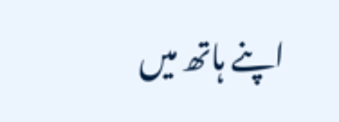اپنے ہاتھ میں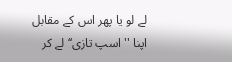لے لو یا پھر اس کے مقابل اپنا '' اسپ تازی‘‘ لے کر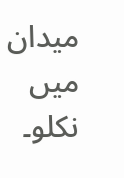میدان میں نکلو۔